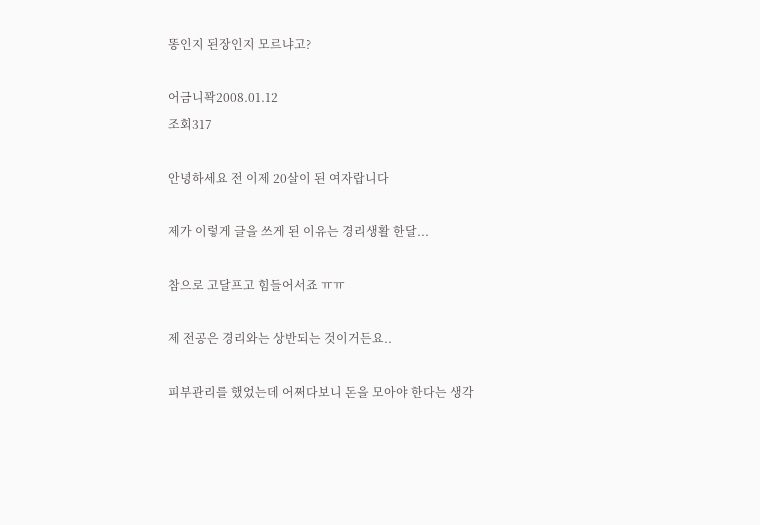똥인지 된장인지 모르냐고?

어금니꽉2008.01.12
조회317

안녕하세요 전 이제 20살이 된 여자랍니다

제가 이렇게 글을 쓰게 된 이유는 경리생활 한달...

참으로 고달프고 힘들어서죠 ㅠㅠ

제 전공은 경리와는 상반되는 것이거든요..

피부관리를 했었는데 어쩌다보니 돈을 모아야 한다는 생각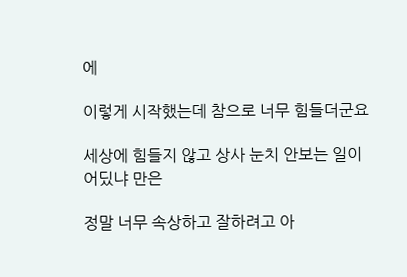에

이렇게 시작했는데 참으로 너무 힘들더군요

세상에 힘들지 않고 상사 눈치 안보는 일이 어딨냐 만은

정말 너무 속상하고 잘하려고 아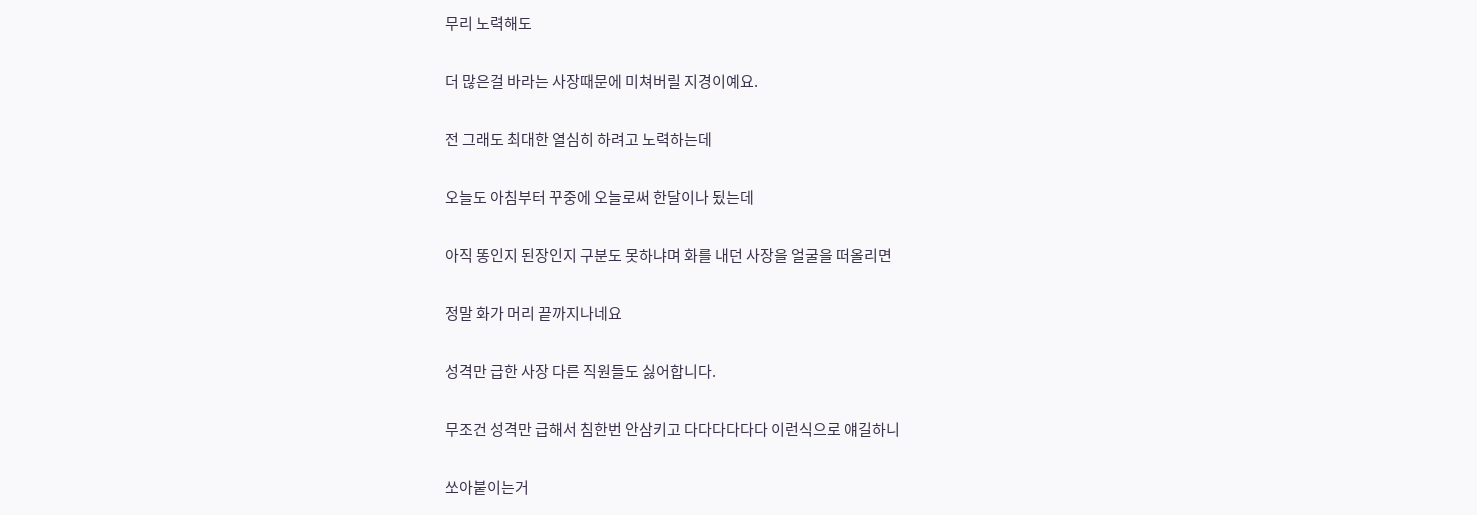무리 노력해도

더 많은걸 바라는 사장때문에 미쳐버릴 지경이예요.

전 그래도 최대한 열심히 하려고 노력하는데

오늘도 아침부터 꾸중에 오늘로써 한달이나 됬는데

아직 똥인지 된장인지 구분도 못하냐며 화를 내던 사장을 얼굴을 떠올리면

정말 화가 머리 끝까지나네요

성격만 급한 사장 다른 직원들도 싫어합니다.

무조건 성격만 급해서 침한번 안삼키고 다다다다다다 이런식으로 얘길하니

쏘아붙이는거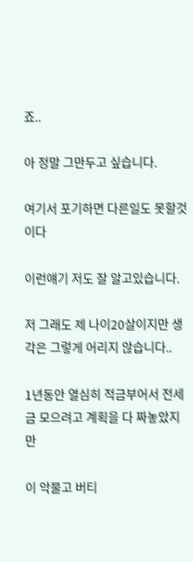죠..

아 정말 그만두고 싶습니다.

여기서 포기하면 다른일도 못할것이다

이런얘기 저도 잘 알고있습니다.

저 그래도 제 나이20살이지만 생각은 그렇게 어리지 않습니다..

1년동안 열심히 적금부어서 전세금 모으려고 계획을 다 짜놓았지만

이 악물고 버티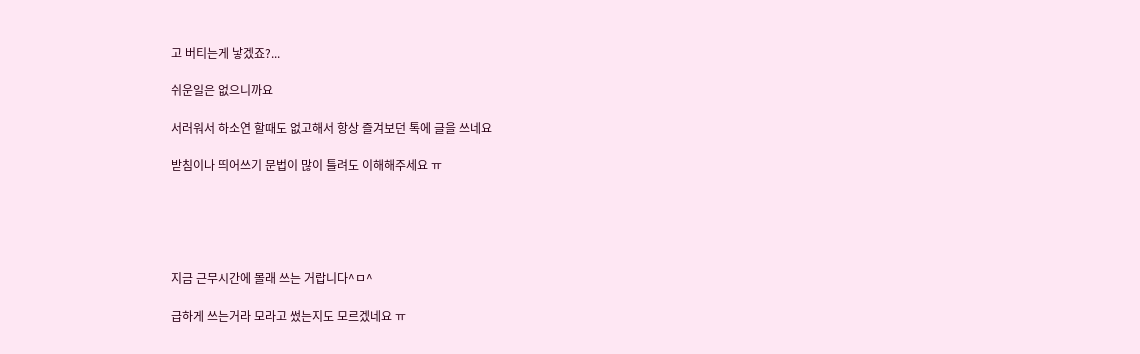고 버티는게 낳겠죠?...

쉬운일은 없으니까요

서러워서 하소연 할때도 없고해서 항상 즐겨보던 톡에 글을 쓰네요

받침이나 띄어쓰기 문법이 많이 틀려도 이해해주세요 ㅠ





지금 근무시간에 몰래 쓰는 거랍니다^ㅁ^

급하게 쓰는거라 모라고 썼는지도 모르겠네요 ㅠ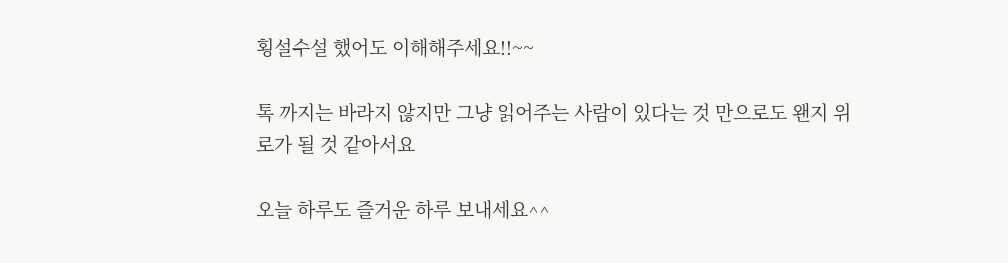횡설수설 했어도 이해해주세요!!~~

톡 까지는 바라지 않지만 그냥 읽어주는 사람이 있다는 것 만으로도 왠지 위로가 될 것 같아서요

오늘 하루도 즐거운 하루 보내세요^^